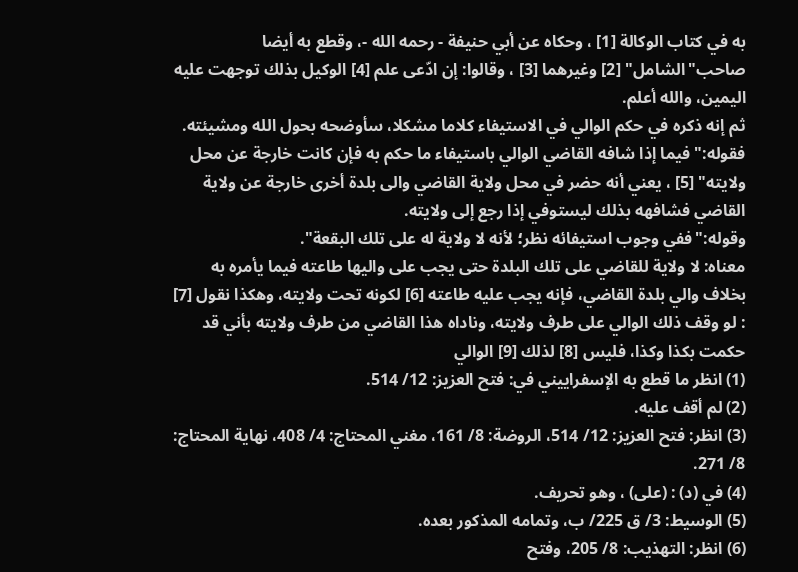به في كتاب الوكالة [1] ، وحكاه عن أبي حنيفة - رحمه الله -، وقطع به أيضا صاحب"الشامل" [2] وغيرهما [3] ، وقالوا: إن ادّعى علم [4] الوكيل بذلك توجهت عليه اليمين، والله أعلم.
ثم إنه ذكره في حكم الوالي في الاستيفاء كلاما مشكلا، سأوضحه بحول الله ومشيئته.
فقوله:"فيما إذا شافه القاضي الوالي باستيفاء ما حكم به فإن كانت خارجة عن محل ولايته" [5] ، يعني أنه حضر في محل ولاية القاضي والى بلدة أخرى خارجة عن ولاية القاضي فشافهه بذلك ليستوفي إذا رجع إلى ولايته.
وقوله:"ففي وجوب استيفائه نظر؛ لأنه لا ولاية له على تلك البقعة".
معناه: لا ولاية للقاضي على تلك البلدة حتى يجب على واليها طاعته فيما يأمره به بخلاف والي بلدة القاضي، فإنه يجب عليه طاعته [6] لكونه تحت ولايته، وهكذا نقول [7] : لو وقف ذلك الوالي على طرف ولايته، وناداه هذا القاضي من طرف ولايته بأني قد حكمت بكذا وكذا، فليس [8] لذلك [9] الوالي
(1) انظر ما قطع به الإسفراييني في: فتح العزيز: 12/ 514.
(2) لم أقف عليه.
(3) انظر: فتح العزيز: 12/ 514، الروضة: 8/ 161، مغني المحتاج: 4/ 408، نهاية المحتاج: 8/ 271.
(4) في (د) : (على) ، وهو تحريف.
(5) الوسيط: 3/ ق 225/ ب، وتمامه المذكور بعده.
(6) انظر: التهذيب: 8/ 205، وفتح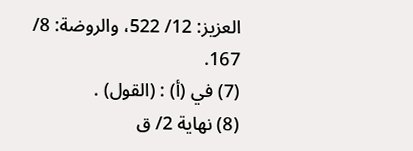العزيز: 12/ 522، والروضة: 8/ 167.
(7) في (أ) : (القول) .
(8) نهاية 2/ ق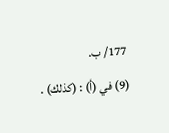177/ ب.
(9) في (أ) : (كذلك) .